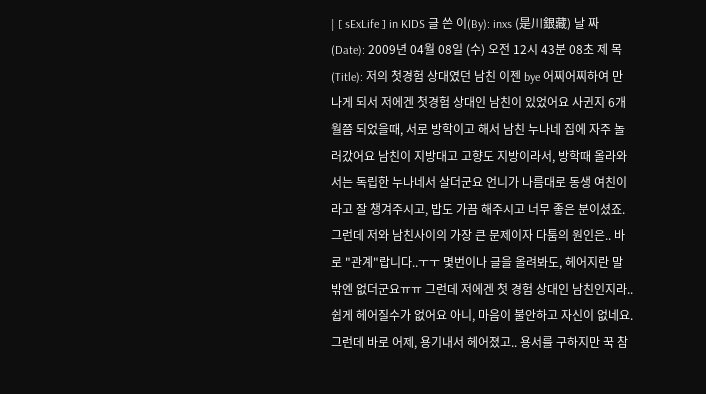| [ sExLife ] in KIDS 글 쓴 이(By): inxs (是川銀藏) 날 짜 (Date): 2009년 04월 08일 (수) 오전 12시 43분 08초 제 목(Title): 저의 첫경험 상대였던 남친 이젠 bye 어찌어찌하여 만나게 되서 저에겐 첫경험 상대인 남친이 있었어요 사귄지 6개월쯤 되었을때, 서로 방학이고 해서 남친 누나네 집에 자주 놀러갔어요 남친이 지방대고 고향도 지방이라서, 방학때 올라와서는 독립한 누나네서 살더군요 언니가 나름대로 동생 여친이라고 잘 챙겨주시고, 밥도 가끔 해주시고 너무 좋은 분이셨죠. 그런데 저와 남친사이의 가장 큰 문제이자 다툼의 원인은.. 바로 "관계"랍니다..ㅜㅜ 몇번이나 글을 올려봐도, 헤어지란 말밖엔 없더군요ㅠㅠ 그런데 저에겐 첫 경험 상대인 남친인지라.. 쉽게 헤어질수가 없어요 아니, 마음이 불안하고 자신이 없네요. 그런데 바로 어제, 용기내서 헤어졌고.. 용서를 구하지만 꾹 참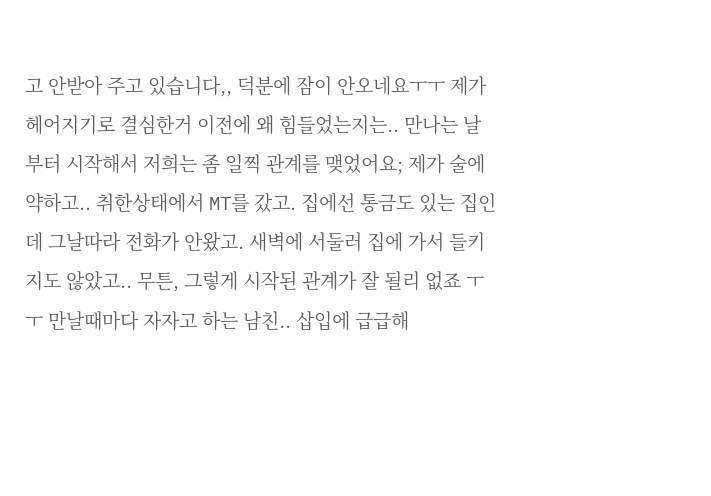고 안받아 주고 있습니다,, 덕분에 잠이 안오네요ㅜㅜ 제가 헤어지기로 결심한거 이전에 왜 힘들었는지는.. 만나는 날부터 시작해서 저희는 좀 일찍 관계를 맺었어요; 제가 술에 약하고.. 취한상태에서 MT를 갔고. 집에선 통금도 있는 집인데 그날따라 전화가 안왔고. 새벽에 서둘러 집에 가서 들키지도 않았고.. 무튼, 그렇게 시작된 관계가 잘 될리 없죠 ㅜㅜ 만날때마다 자자고 하는 남친.. 삽입에 급급해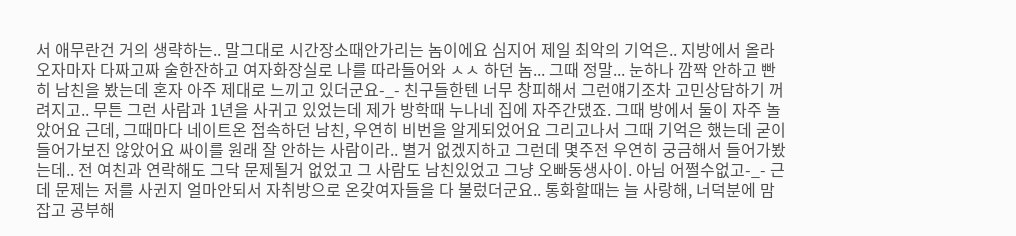서 애무란건 거의 생략하는.. 말그대로 시간장소때안가리는 놈이에요 심지어 제일 최악의 기억은.. 지방에서 올라오자마자 다짜고짜 술한잔하고 여자화장실로 나를 따라들어와 ㅅㅅ 하던 놈... 그때 정말... 눈하나 깜짝 안하고 빤히 남친을 봤는데 혼자 아주 제대로 느끼고 있더군요-_- 친구들한텐 너무 창피해서 그런얘기조차 고민상담하기 꺼려지고.. 무튼 그런 사람과 1년을 사귀고 있었는데 제가 방학때 누나네 집에 자주간댔죠. 그때 방에서 둘이 자주 놀았어요 근데, 그때마다 네이트온 접속하던 남친, 우연히 비번을 알게되었어요 그리고나서 그때 기억은 했는데 굳이 들어가보진 않았어요 싸이를 원래 잘 안하는 사람이라.. 별거 없겠지하고 그런데 몇주전 우연히 궁금해서 들어가봤는데.. 전 여친과 연락해도 그닥 문제될거 없었고 그 사람도 남친있었고 그냥 오빠동생사이. 아님 어쩔수없고-_- 근데 문제는 저를 사귄지 얼마안되서 자취방으로 온갖여자들을 다 불렀더군요.. 통화할때는 늘 사랑해, 너덕분에 맘잡고 공부해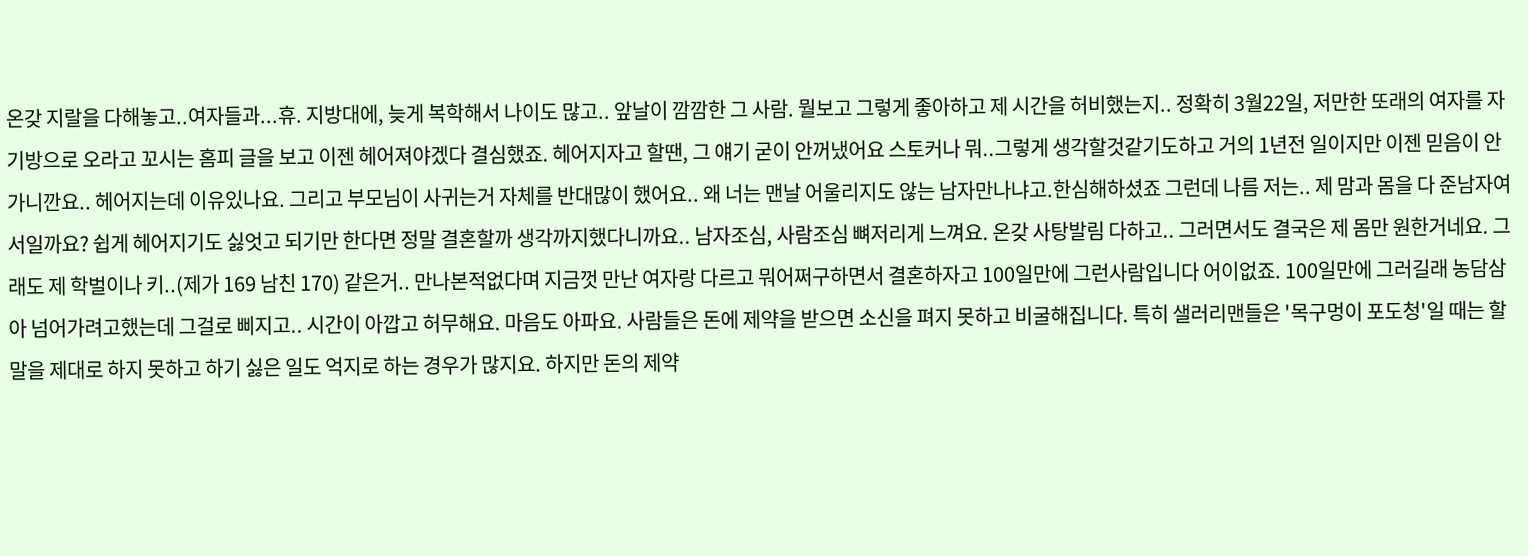온갖 지랄을 다해놓고..여자들과...휴. 지방대에, 늦게 복학해서 나이도 많고.. 앞날이 깜깜한 그 사람. 뭘보고 그렇게 좋아하고 제 시간을 허비했는지.. 정확히 3월22일, 저만한 또래의 여자를 자기방으로 오라고 꼬시는 홈피 글을 보고 이젠 헤어져야겠다 결심했죠. 헤어지자고 할땐, 그 얘기 굳이 안꺼냈어요 스토커나 뭐..그렇게 생각할것같기도하고 거의 1년전 일이지만 이젠 믿음이 안가니깐요.. 헤어지는데 이유있나요. 그리고 부모님이 사귀는거 자체를 반대많이 했어요.. 왜 너는 맨날 어울리지도 않는 남자만나냐고.한심해하셨죠 그런데 나름 저는.. 제 맘과 몸을 다 준남자여서일까요? 쉽게 헤어지기도 싫엇고 되기만 한다면 정말 결혼할까 생각까지했다니까요.. 남자조심, 사람조심 뼈저리게 느껴요. 온갖 사탕발림 다하고.. 그러면서도 결국은 제 몸만 원한거네요. 그래도 제 학벌이나 키..(제가 169 남친 170) 같은거.. 만나본적없다며 지금껏 만난 여자랑 다르고 뭐어쩌구하면서 결혼하자고 100일만에 그런사람입니다 어이없죠. 100일만에 그러길래 농담삼아 넘어가려고했는데 그걸로 삐지고.. 시간이 아깝고 허무해요. 마음도 아파요. 사람들은 돈에 제약을 받으면 소신을 펴지 못하고 비굴해집니다. 특히 샐러리맨들은 '목구멍이 포도청'일 때는 할말을 제대로 하지 못하고 하기 싫은 일도 억지로 하는 경우가 많지요. 하지만 돈의 제약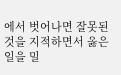에서 벗어나면 잘못된 것을 지적하면서 옳은 일을 밀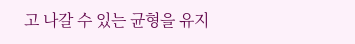고 나갈 수 있는 균형을 유지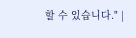할 수 있습니다." |